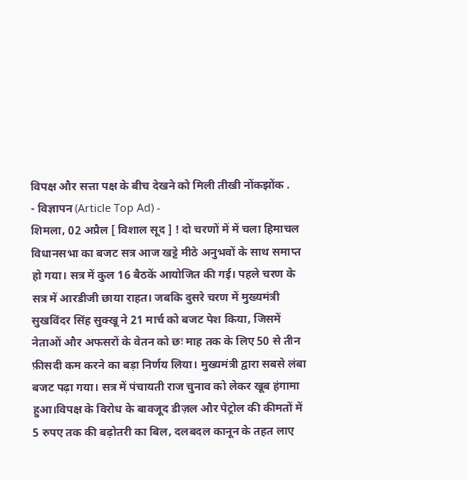विपक्ष और सत्ता पक्ष के बीच देखने को मिली तीखी नोंकझोंक .
- विज्ञापन (Article Top Ad) -
शिमला, 02 अप्रैल [ विशाल सूद ] ! दो चरणों में में चला हिमाचल विधानसभा का बजट सत्र आज खट्टे मीठे अनुभवों के साथ समाप्त हो गया। सत्र में कुल 16 बैठकें आयोजित की गई। पहले चरण के सत्र में आरडीजी छाया राहत। जबकि दुसरे चरण में मुख्यमंत्री सुखविंदर सिंह सुक्खू ने 21 मार्च को बजट पेश किया, जिसमें नेताओं और अफसरों के वेतन को छः माह तक के लिए 50 से तीन फ़ीसदी कम करने का बड़ा निर्णय लिया। मुख्यमंत्री द्वारा सबसे लंबा बजट पढ़ा गया। सत्र में पंचायती राज चुनाव को लेकर खूब हंगामा हुआ।विपक्ष के विरोध के बावजूद डीज़ल और पेट्रोल की कीमतों में 5 रुपए तक की बढ़ोतरी का बिल, दलबदल कानून के तहत लाए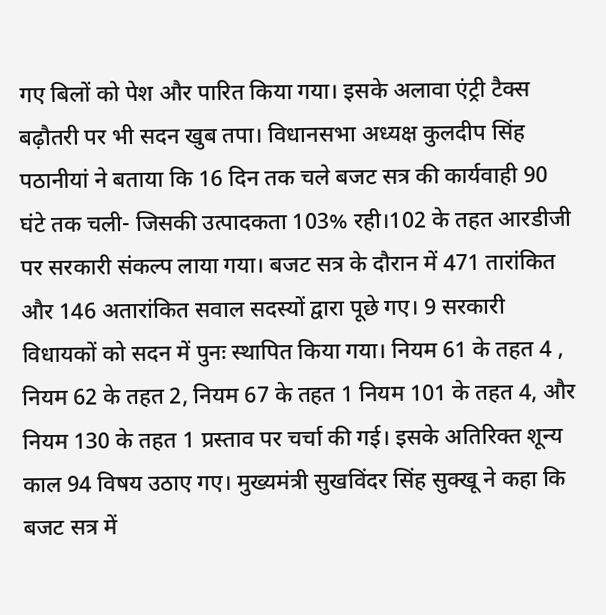गए बिलों को पेश और पारित किया गया। इसके अलावा एंट्री टैक्स बढ़ौतरी पर भी सदन खुब तपा। विधानसभा अध्यक्ष कुलदीप सिंह पठानीयां ने बताया कि 16 दिन तक चले बजट सत्र की कार्यवाही 90 घंटे तक चली- जिसकी उत्पादकता 103% रही।102 के तहत आरडीजी पर सरकारी संकल्प लाया गया। बजट सत्र के दौरान में 471 तारांकित और 146 अतारांकित सवाल सदस्यों द्वारा पूछे गए। 9 सरकारी विधायकों को सदन में पुनः स्थापित किया गया। नियम 61 के तहत 4 , नियम 62 के तहत 2, नियम 67 के तहत 1 नियम 101 के तहत 4, और नियम 130 के तहत 1 प्रस्ताव पर चर्चा की गई। इसके अतिरिक्त शून्य काल 94 विषय उठाए गए। मुख्यमंत्री सुखविंदर सिंह सुक्खू ने कहा कि बजट सत्र में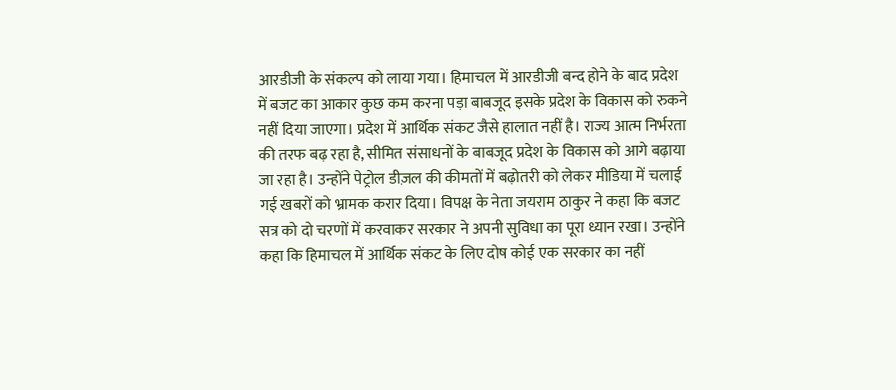आरडीजी के संकल्प को लाया गया। हिमाचल में आरडीजी बन्द होने के बाद प्रदेश में बजट का आकार कुछ कम करना पड़ा बाबजूद इसके प्रदेश के विकास को रुकने नहीं दिया जाएगा। प्रदेश में आर्थिक संकट जैसे हालात नहीं है। राज्य आत्म निर्भरता की तरफ बढ़ रहा है, सीमित संसाधनों के बाबजूद प्रदेश के विकास को आगे बढ़ाया जा रहा है। उन्होंने पेट्रोल डीज़ल की कीमतों में बढ़ोतरी को लेकर मीडिया में चलाई गई खबरों को भ्रामक करार दिया। विपक्ष के नेता जयराम ठाकुर ने कहा कि बजट सत्र को दो चरणों में करवाकर सरकार ने अपनी सुविधा का पूरा ध्यान रखा। उन्होंने कहा कि हिमाचल में आर्थिक संकट के लिए दोष कोई एक सरकार का नहीं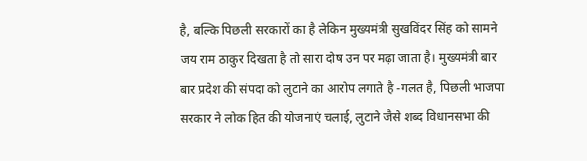है, बल्कि पिछली सरकारों का है लेकिन मुख्यमंत्री सुखविंदर सिंह को सामने जय राम ठाकुर दिखता है तो सारा दोष उन पर मढ़ा जाता है। मुख्यमंत्री बार बार प्रदेश की संपदा को लुटाने का आरोप लगाते है -गलत है, पिछली भाजपा सरकार ने लोक हित की योजनाएं चलाई, लुटाने जैसे शब्द विधानसभा की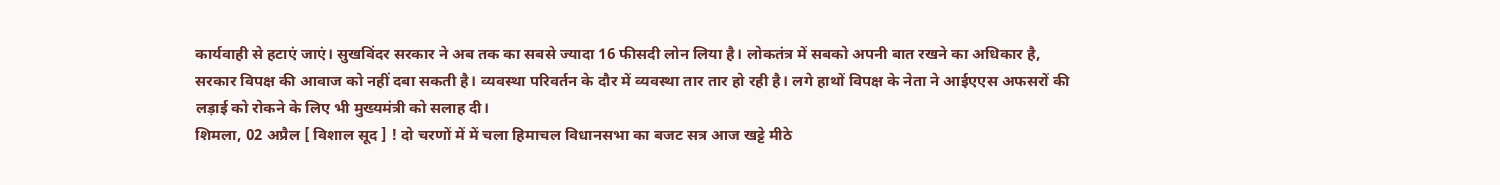कार्यवाही से हटाएं जाएं। सुखविंदर सरकार ने अब तक का सबसे ज्यादा 16 फीसदी लोन लिया है। लोकतंत्र में सबको अपनी बात रखने का अधिकार है, सरकार विपक्ष की आवाज को नहीं दबा सकती है। व्यवस्था परिवर्तन के दौर में व्यवस्था तार तार हो रही है। लगे हाथों विपक्ष के नेता ने आईएएस अफसरों की लड़ाई को रोकने के लिए भी मुख्यमंत्री को सलाह दी।
शिमला, 02 अप्रैल [ विशाल सूद ] ! दो चरणों में में चला हिमाचल विधानसभा का बजट सत्र आज खट्टे मीठे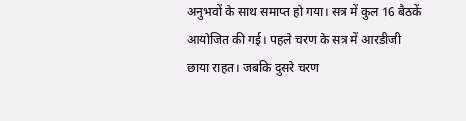अनुभवों के साथ समाप्त हो गया। सत्र में कुल 16 बैठकें आयोजित की गई। पहले चरण के सत्र में आरडीजी छाया राहत। जबकि दुसरे चरण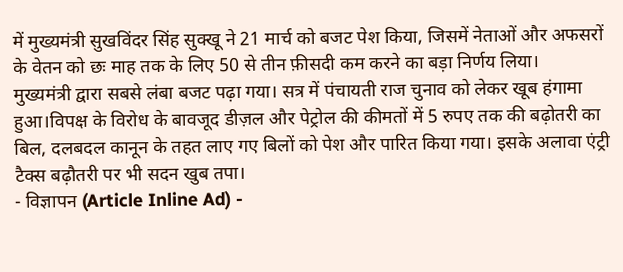में मुख्यमंत्री सुखविंदर सिंह सुक्खू ने 21 मार्च को बजट पेश किया, जिसमें नेताओं और अफसरों के वेतन को छः माह तक के लिए 50 से तीन फ़ीसदी कम करने का बड़ा निर्णय लिया।
मुख्यमंत्री द्वारा सबसे लंबा बजट पढ़ा गया। सत्र में पंचायती राज चुनाव को लेकर खूब हंगामा हुआ।विपक्ष के विरोध के बावजूद डीज़ल और पेट्रोल की कीमतों में 5 रुपए तक की बढ़ोतरी का बिल, दलबदल कानून के तहत लाए गए बिलों को पेश और पारित किया गया। इसके अलावा एंट्री टैक्स बढ़ौतरी पर भी सदन खुब तपा।
- विज्ञापन (Article Inline Ad) -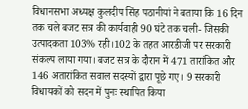विधानसभा अध्यक्ष कुलदीप सिंह पठानीयां ने बताया कि 16 दिन तक चले बजट सत्र की कार्यवाही 90 घंटे तक चली- जिसकी उत्पादकता 103% रही।102 के तहत आरडीजी पर सरकारी संकल्प लाया गया। बजट सत्र के दौरान में 471 तारांकित और 146 अतारांकित सवाल सदस्यों द्वारा पूछे गए। 9 सरकारी विधायकों को सदन में पुनः स्थापित किया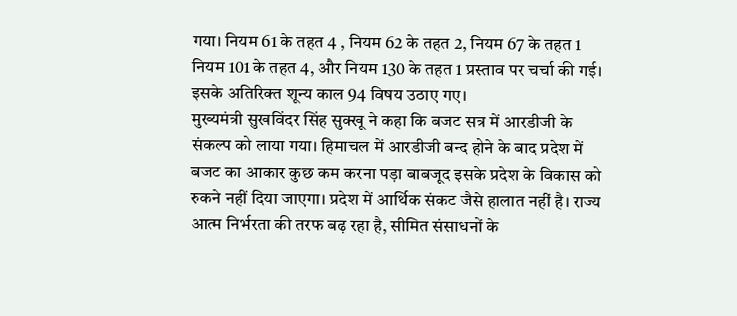गया। नियम 61 के तहत 4 , नियम 62 के तहत 2, नियम 67 के तहत 1 नियम 101 के तहत 4, और नियम 130 के तहत 1 प्रस्ताव पर चर्चा की गई। इसके अतिरिक्त शून्य काल 94 विषय उठाए गए।
मुख्यमंत्री सुखविंदर सिंह सुक्खू ने कहा कि बजट सत्र में आरडीजी के संकल्प को लाया गया। हिमाचल में आरडीजी बन्द होने के बाद प्रदेश में बजट का आकार कुछ कम करना पड़ा बाबजूद इसके प्रदेश के विकास को रुकने नहीं दिया जाएगा। प्रदेश में आर्थिक संकट जैसे हालात नहीं है। राज्य आत्म निर्भरता की तरफ बढ़ रहा है, सीमित संसाधनों के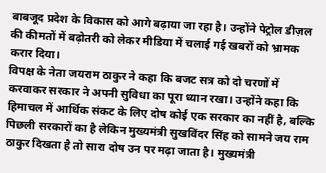बाबजूद प्रदेश के विकास को आगे बढ़ाया जा रहा है। उन्होंने पेट्रोल डीज़ल की कीमतों में बढ़ोतरी को लेकर मीडिया में चलाई गई खबरों को भ्रामक करार दिया।
विपक्ष के नेता जयराम ठाकुर ने कहा कि बजट सत्र को दो चरणों में करवाकर सरकार ने अपनी सुविधा का पूरा ध्यान रखा। उन्होंने कहा कि हिमाचल में आर्थिक संकट के लिए दोष कोई एक सरकार का नहीं है, बल्कि पिछली सरकारों का है लेकिन मुख्यमंत्री सुखविंदर सिंह को सामने जय राम ठाकुर दिखता है तो सारा दोष उन पर मढ़ा जाता है। मुख्यमंत्री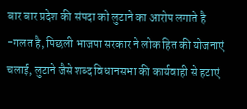बार बार प्रदेश की संपदा को लुटाने का आरोप लगाते है -गलत है, पिछली भाजपा सरकार ने लोक हित की योजनाएं चलाई, लुटाने जैसे शब्द विधानसभा की कार्यवाही से हटाएं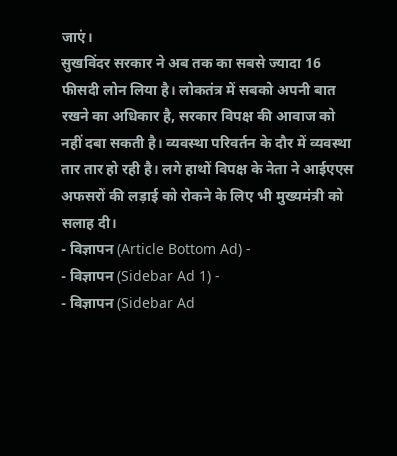जाएं।
सुखविंदर सरकार ने अब तक का सबसे ज्यादा 16 फीसदी लोन लिया है। लोकतंत्र में सबको अपनी बात रखने का अधिकार है, सरकार विपक्ष की आवाज को नहीं दबा सकती है। व्यवस्था परिवर्तन के दौर में व्यवस्था तार तार हो रही है। लगे हाथों विपक्ष के नेता ने आईएएस अफसरों की लड़ाई को रोकने के लिए भी मुख्यमंत्री को सलाह दी।
- विज्ञापन (Article Bottom Ad) -
- विज्ञापन (Sidebar Ad 1) -
- विज्ञापन (Sidebar Ad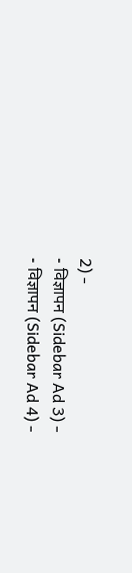2) -
- विज्ञापन (Sidebar Ad 3) -
- विज्ञापन (Sidebar Ad 4) -